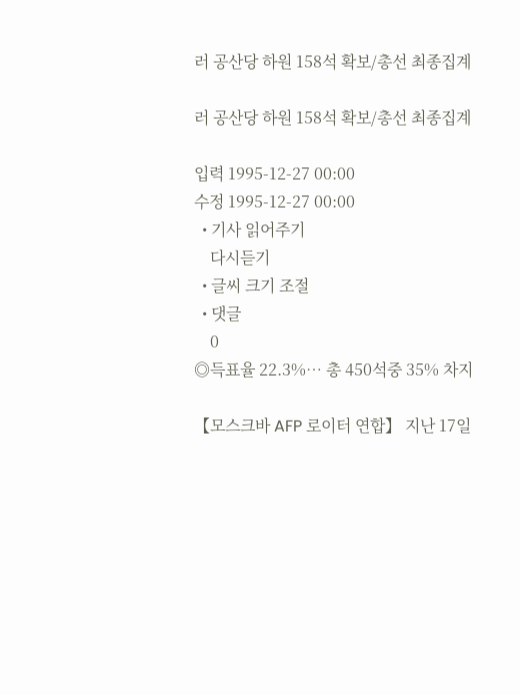러 공산당 하원 158석 확보/총선 최종집계

러 공산당 하원 158석 확보/총선 최종집계

입력 1995-12-27 00:00
수정 1995-12-27 00:00
  • 기사 읽어주기
    다시듣기
  • 글씨 크기 조절
  • 댓글
    0
◎득표율 22.3%… 총 450석중 35% 차지

【모스크바 AFP 로이터 연합】 지난 17일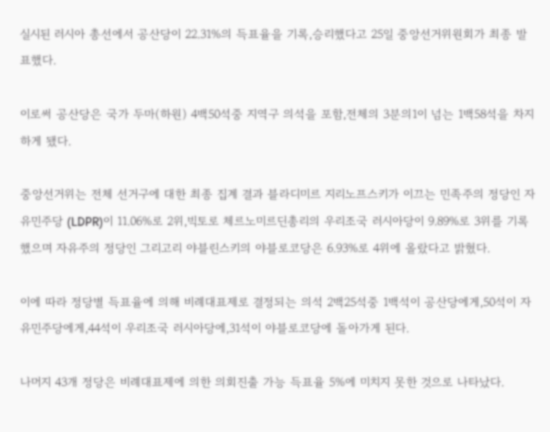실시된 러시아 총선에서 공산당이 22.31%의 득표율을 기록,승리했다고 25일 중앙선거위원회가 최종 발표했다.

이로써 공산당은 국가 두마(하원) 4백50석중 지역구 의석을 포함,전체의 3분의1이 넘는 1백58석을 차지하게 됐다.

중앙선거위는 전체 선거구에 대한 최종 집계 결과 블라디미르 지리노프스키가 이끄는 민족주의 정당인 자유민주당 (LDPR)이 11.06%로 2위,빅토로 체르노미르딘총리의 우리조국 러시아당이 9.89%로 3위를 기록했으며 자유주의 정당인 그리고리 야블린스키의 야블로코당은 6.93%로 4위에 올랐다고 밝혔다.

이에 따라 정당별 득표율에 의해 비례대표제로 결정되는 의석 2백25석중 1백석이 공산당에게,50석이 자유민주당에게,44석이 우리조국 러시아당에,31석이 야블로코당에 돌아가게 된다.

나머지 43개 정당은 비례대표제에 의한 의회진출 가능 득표율 5%에 미치지 못한 것으로 나타났다.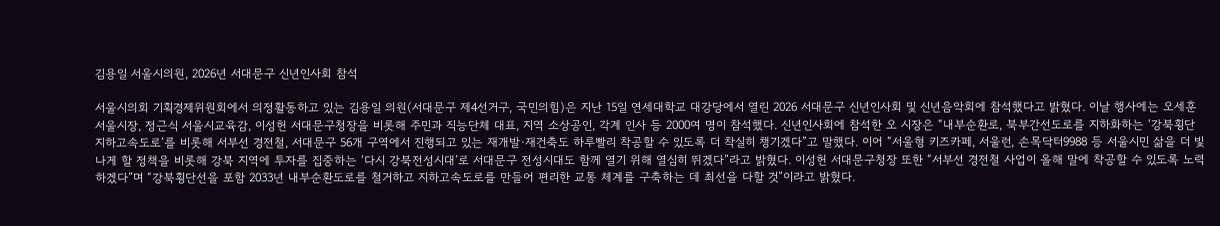김용일 서울시의원, 2026년 서대문구 신년인사회 참석

서울시의회 기획경제위원회에서 의정활동하고 있는 김용일 의원(서대문구 제4선거구, 국민의힘)은 지난 15일 연세대학교 대강당에서 열린 2026 서대문구 신년인사회 및 신년음악회에 참석했다고 밝혔다. 이날 행사에는 오세훈 서울시장, 정근식 서울시교육감, 이성헌 서대문구청장을 비롯해 주민과 직능단체 대표, 지역 소상공인, 각계 인사 등 2000여 명이 참석했다. 신년인사회에 참석한 오 시장은 “내부순환로, 북부간선도로를 지하화하는 ‘강북횡단 지하고속도로’를 비롯해 서부선 경전철, 서대문구 56개 구역에서 진행되고 있는 재개발·재건축도 하루빨리 착공할 수 있도록 더 착실히 챙기겠다”고 말했다. 이어 “서울형 키즈카페, 서울런, 손목닥터9988 등 서울시민 삶을 더 빛나게 할 정책을 비롯해 강북 지역에 투자를 집중하는 ‘다시 강북전성시대’로 서대문구 전성시대도 함께 열기 위해 열심히 뛰겠다”라고 밝혔다. 이성헌 서대문구청장 또한 “서부선 경전철 사업이 올해 말에 착공할 수 있도록 노력하겠다”며 “강북횡단선을 포함 2033년 내부순환도로를 철거하고 지하고속도로를 만들어 편리한 교통 체계를 구축하는 데 최선을 다할 것”이라고 밝혔다.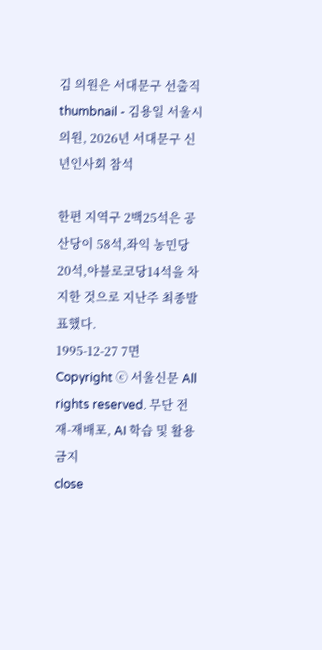김 의원은 서대문구 선출직
thumbnail - 김용일 서울시의원, 2026년 서대문구 신년인사회 참석

한편 지역구 2백25석은 공산당이 58석,좌익 농민당 20석,야블로코당14석을 차지한 것으로 지난주 최종발표했다.
1995-12-27 7면
Copyright ⓒ 서울신문 All rights reserved. 무단 전재-재배포, AI 학습 및 활용 금지
close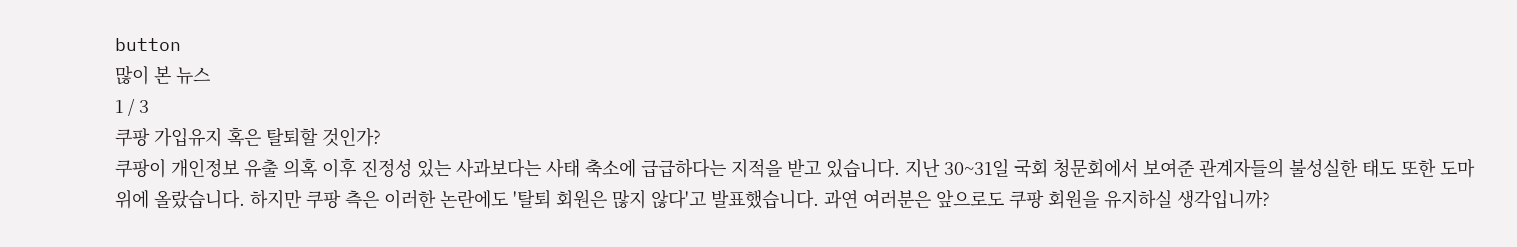button
많이 본 뉴스
1 / 3
쿠팡 가입유지 혹은 탈퇴할 것인가?
쿠팡이 개인정보 유출 의혹 이후 진정성 있는 사과보다는 사태 축소에 급급하다는 지적을 받고 있습니다. 지난 30~31일 국회 청문회에서 보여준 관계자들의 불성실한 태도 또한 도마 위에 올랐습니다. 하지만 쿠팡 측은 이러한 논란에도 '탈퇴 회원은 많지 않다'고 발표했습니다. 과연 여러분은 앞으로도 쿠팡 회원을 유지하실 생각입니까?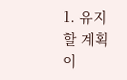1. 유지할 계획이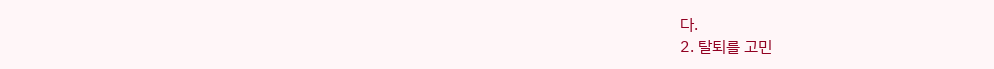다.
2. 탈퇴를 고민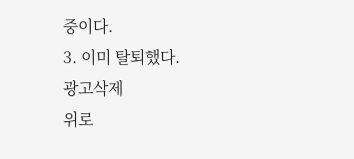중이다.
3. 이미 탈퇴했다.
광고삭제
위로